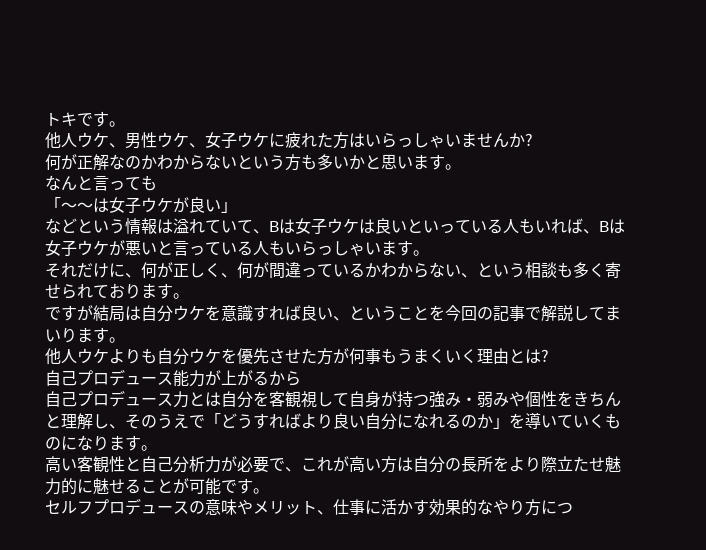トキです。
他人ウケ、男性ウケ、女子ウケに疲れた方はいらっしゃいませんか?
何が正解なのかわからないという方も多いかと思います。
なんと言っても
「〜〜は女子ウケが良い」
などという情報は溢れていて、Bは女子ウケは良いといっている人もいれば、Bは女子ウケが悪いと言っている人もいらっしゃいます。
それだけに、何が正しく、何が間違っているかわからない、という相談も多く寄せられております。
ですが結局は自分ウケを意識すれば良い、ということを今回の記事で解説してまいります。
他人ウケよりも自分ウケを優先させた方が何事もうまくいく理由とは?
自己プロデュース能力が上がるから
自己プロデュース力とは自分を客観視して自身が持つ強み・弱みや個性をきちんと理解し、そのうえで「どうすればより良い自分になれるのか」を導いていくものになります。
高い客観性と自己分析力が必要で、これが高い方は自分の長所をより際立たせ魅力的に魅せることが可能です。
セルフプロデュースの意味やメリット、仕事に活かす効果的なやり方につ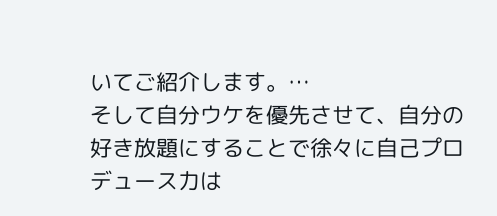いてご紹介します。…
そして自分ウケを優先させて、自分の好き放題にすることで徐々に自己プロデュース力は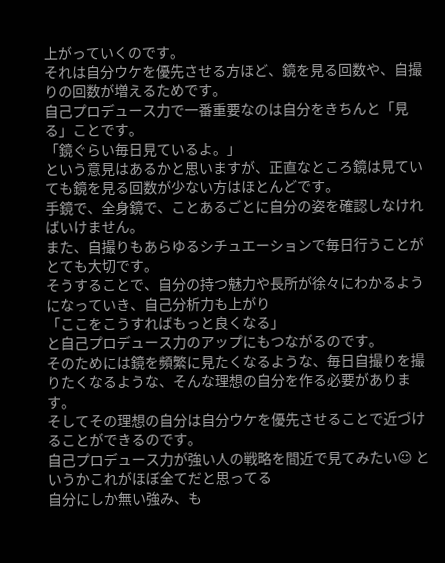上がっていくのです。
それは自分ウケを優先させる方ほど、鏡を見る回数や、自撮りの回数が増えるためです。
自己プロデュース力で一番重要なのは自分をきちんと「見る」ことです。
「鏡ぐらい毎日見ているよ。」
という意見はあるかと思いますが、正直なところ鏡は見ていても鏡を見る回数が少ない方はほとんどです。
手鏡で、全身鏡で、ことあるごとに自分の姿を確認しなければいけません。
また、自撮りもあらゆるシチュエーションで毎日行うことがとても大切です。
そうすることで、自分の持つ魅力や長所が徐々にわかるようになっていき、自己分析力も上がり
「ここをこうすればもっと良くなる」
と自己プロデュース力のアップにもつながるのです。
そのためには鏡を頻繁に見たくなるような、毎日自撮りを撮りたくなるような、そんな理想の自分を作る必要があります。
そしてその理想の自分は自分ウケを優先させることで近づけることができるのです。
自己プロデュース力が強い人の戦略を間近で見てみたい☺ というかこれがほぼ全てだと思ってる
自分にしか無い強み、も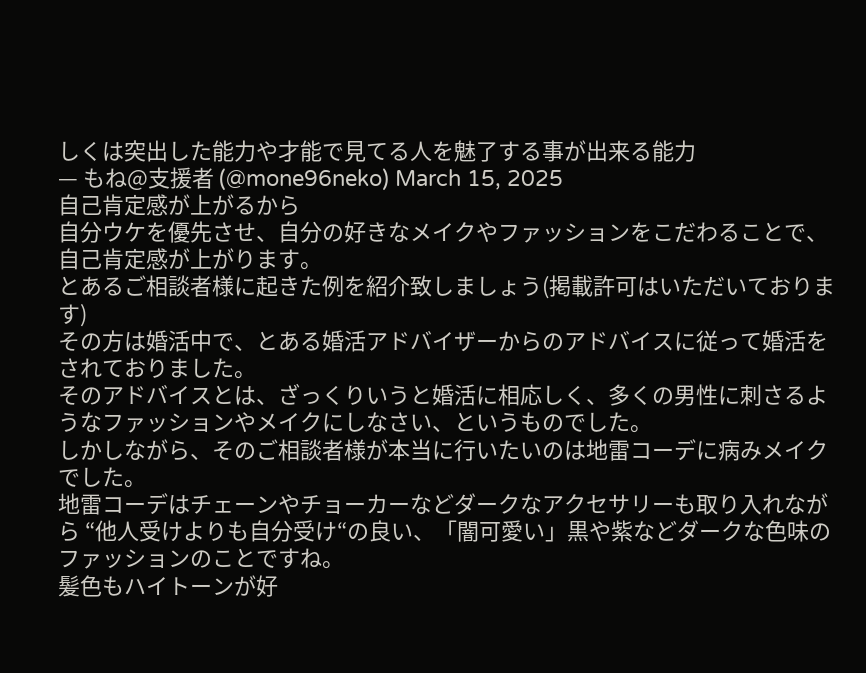しくは突出した能力や才能で見てる人を魅了する事が出来る能力
— もね@支援者 (@mone96neko) March 15, 2025
自己肯定感が上がるから
自分ウケを優先させ、自分の好きなメイクやファッションをこだわることで、自己肯定感が上がります。
とあるご相談者様に起きた例を紹介致しましょう(掲載許可はいただいております)
その方は婚活中で、とある婚活アドバイザーからのアドバイスに従って婚活をされておりました。
そのアドバイスとは、ざっくりいうと婚活に相応しく、多くの男性に刺さるようなファッションやメイクにしなさい、というものでした。
しかしながら、そのご相談者様が本当に行いたいのは地雷コーデに病みメイクでした。
地雷コーデはチェーンやチョーカーなどダークなアクセサリーも取り入れながら “他人受けよりも自分受け“の良い、「闇可愛い」黒や紫などダークな色味のファッションのことですね。
髪色もハイトーンが好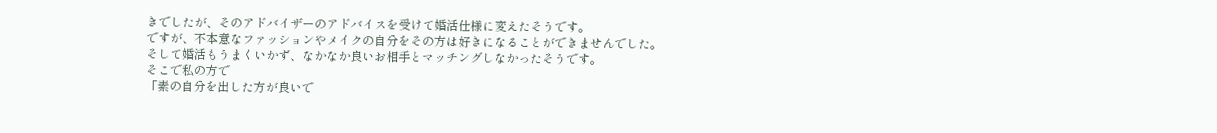きでしたが、そのアドバイザーのアドバイスを受けて婚活仕様に変えたそうです。
ですが、不本意なファッションやメイクの自分をその方は好きになることができませんでした。
そして婚活もうまくいかず、なかなか良いお相手とマッチングしなかったそうです。
そこで私の方で
「素の自分を出した方が良いで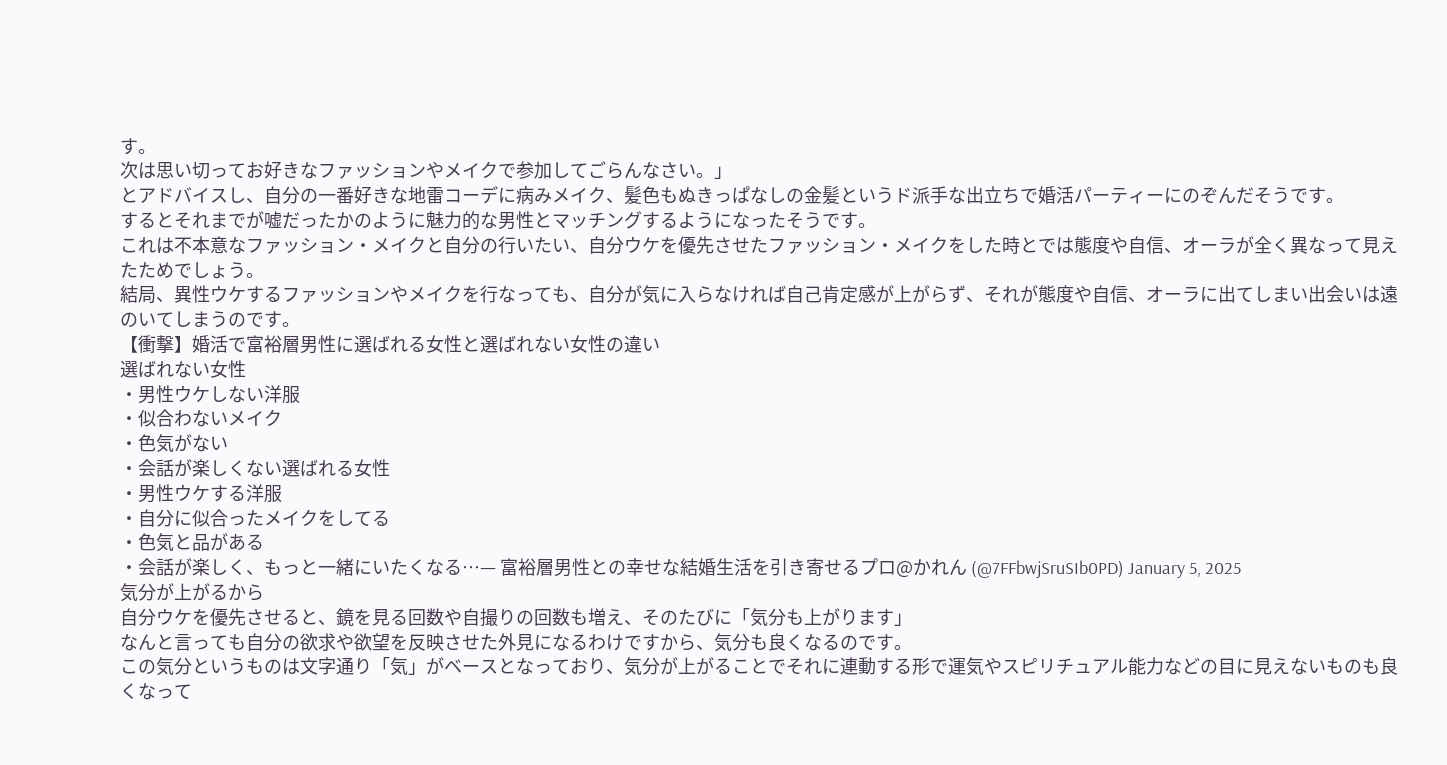す。
次は思い切ってお好きなファッションやメイクで参加してごらんなさい。」
とアドバイスし、自分の一番好きな地雷コーデに病みメイク、髪色もぬきっぱなしの金髪というド派手な出立ちで婚活パーティーにのぞんだそうです。
するとそれまでが嘘だったかのように魅力的な男性とマッチングするようになったそうです。
これは不本意なファッション・メイクと自分の行いたい、自分ウケを優先させたファッション・メイクをした時とでは態度や自信、オーラが全く異なって見えたためでしょう。
結局、異性ウケするファッションやメイクを行なっても、自分が気に入らなければ自己肯定感が上がらず、それが態度や自信、オーラに出てしまい出会いは遠のいてしまうのです。
【衝撃】婚活で富裕層男性に選ばれる女性と選ばれない女性の違い
選ばれない女性
・男性ウケしない洋服
・似合わないメイク
・色気がない
・会話が楽しくない選ばれる女性
・男性ウケする洋服
・自分に似合ったメイクをしてる
・色気と品がある
・会話が楽しく、もっと一緒にいたくなる…— 富裕層男性との幸せな結婚生活を引き寄せるプロ@かれん (@7FFbwjSruSIb0PD) January 5, 2025
気分が上がるから
自分ウケを優先させると、鏡を見る回数や自撮りの回数も増え、そのたびに「気分も上がります」
なんと言っても自分の欲求や欲望を反映させた外見になるわけですから、気分も良くなるのです。
この気分というものは文字通り「気」がベースとなっており、気分が上がることでそれに連動する形で運気やスピリチュアル能力などの目に見えないものも良くなって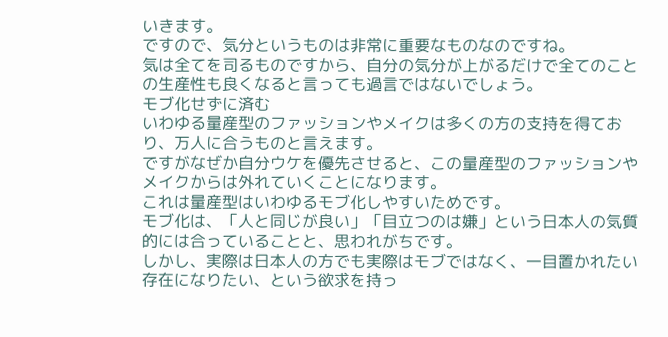いきます。
ですので、気分というものは非常に重要なものなのですね。
気は全てを司るものですから、自分の気分が上がるだけで全てのことの生産性も良くなると言っても過言ではないでしょう。
モブ化せずに済む
いわゆる量産型のファッションやメイクは多くの方の支持を得ており、万人に合うものと言えます。
ですがなぜか自分ウケを優先させると、この量産型のファッションやメイクからは外れていくことになります。
これは量産型はいわゆるモブ化しやすいためです。
モブ化は、「人と同じが良い」「目立つのは嫌」という日本人の気質的には合っていることと、思われがちです。
しかし、実際は日本人の方でも実際はモブではなく、一目置かれたい存在になりたい、という欲求を持っ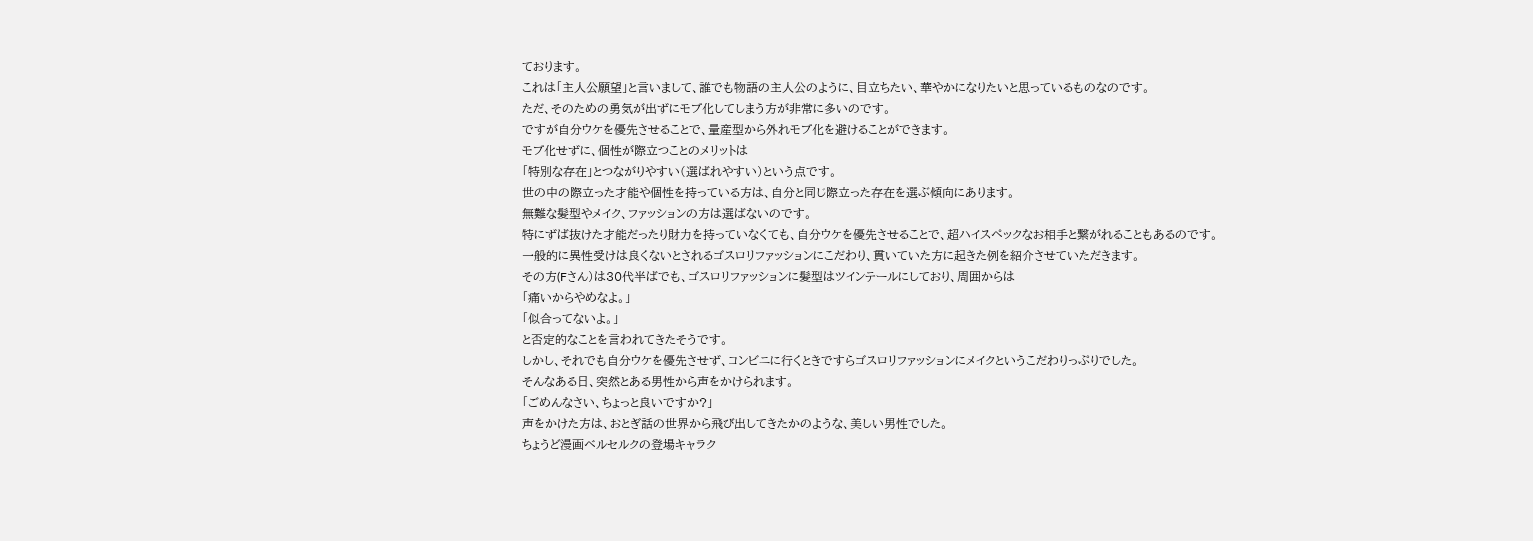ております。
これは「主人公願望」と言いまして、誰でも物語の主人公のように、目立ちたい、華やかになりたいと思っているものなのです。
ただ、そのための勇気が出ずにモブ化してしまう方が非常に多いのです。
ですが自分ウケを優先させることで、量産型から外れモブ化を避けることができます。
モブ化せずに、個性が際立つことのメリットは
「特別な存在」とつながりやすい(選ばれやすい)という点です。
世の中の際立った才能や個性を持っている方は、自分と同じ際立った存在を選ぶ傾向にあります。
無難な髪型やメイク、ファッションの方は選ばないのです。
特にずば抜けた才能だったり財力を持っていなくても、自分ウケを優先させることで、超ハイスペックなお相手と繋がれることもあるのです。
一般的に異性受けは良くないとされるゴスロリファッションにこだわり、貫いていた方に起きた例を紹介させていただきます。
その方(Fさん)は30代半ばでも、ゴスロリファッションに髪型はツインテールにしており、周囲からは
「痛いからやめなよ。」
「似合ってないよ。」
と否定的なことを言われてきたそうです。
しかし、それでも自分ウケを優先させず、コンビニに行くときですらゴスロリファッションにメイクというこだわりっぷりでした。
そんなある日、突然とある男性から声をかけられます。
「ごめんなさい、ちょっと良いですか?」
声をかけた方は、おとぎ話の世界から飛び出してきたかのような、美しい男性でした。
ちょうど漫画ベルセルクの登場キャラク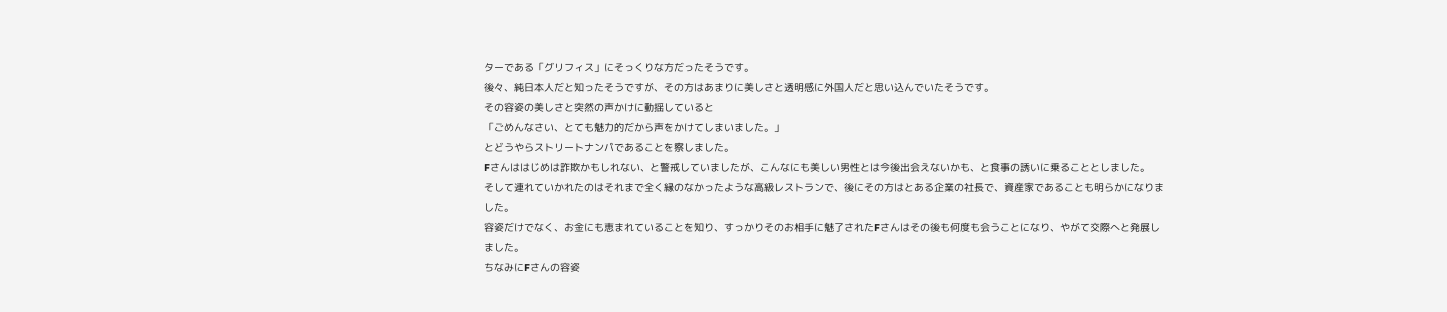ターである「グリフィス」にそっくりな方だったそうです。
後々、純日本人だと知ったそうですが、その方はあまりに美しさと透明感に外国人だと思い込んでいたそうです。
その容姿の美しさと突然の声かけに動揺していると
「ごめんなさい、とても魅力的だから声をかけてしまいました。」
とどうやらストリートナンパであることを察しました。
Fさんははじめは詐欺かもしれない、と警戒していましたが、こんなにも美しい男性とは今後出会えないかも、と食事の誘いに乗ることとしました。
そして連れていかれたのはそれまで全く縁のなかったような高級レストランで、後にその方はとある企業の社長で、資産家であることも明らかになりました。
容姿だけでなく、お金にも恵まれていることを知り、すっかりそのお相手に魅了されたFさんはその後も何度も会うことになり、やがて交際へと発展しました。
ちなみにFさんの容姿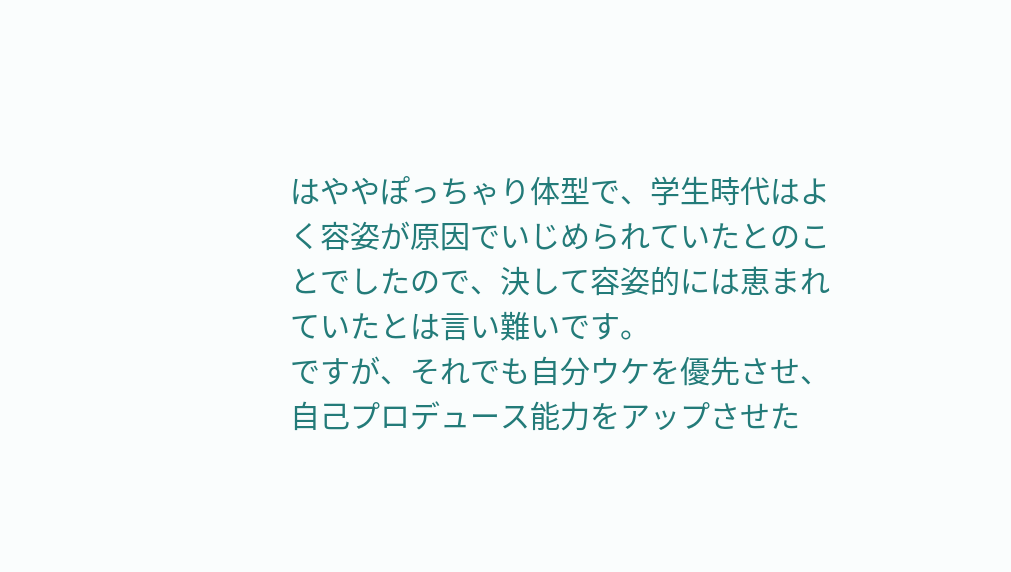はややぽっちゃり体型で、学生時代はよく容姿が原因でいじめられていたとのことでしたので、決して容姿的には恵まれていたとは言い難いです。
ですが、それでも自分ウケを優先させ、自己プロデュース能力をアップさせた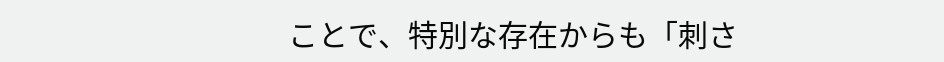ことで、特別な存在からも「刺さ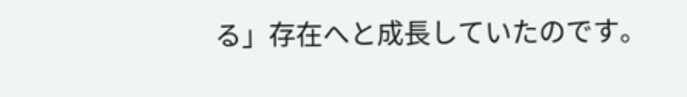る」存在へと成長していたのです。